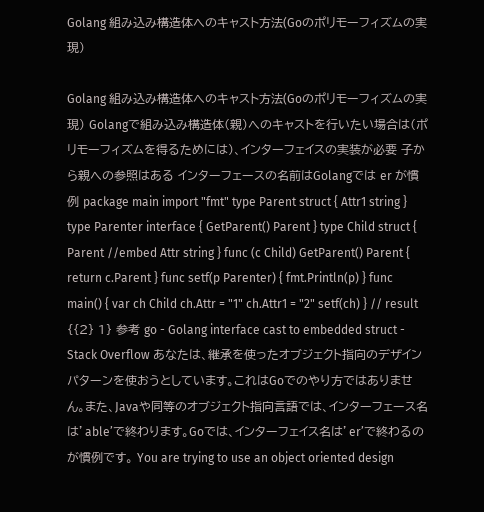Golang 組み込み構造体へのキャスト方法(Goのポリモーフィズムの実現)

Golang 組み込み構造体へのキャスト方法(Goのポリモーフィズムの実現) Golangで組み込み構造体(親)へのキャストを行いたい場合は(ポリモーフィズムを得るためには)、インターフェイスの実装が必要 子から親への参照はある インターフェースの名前はGolangでは er が慣例 package main import "fmt" type Parent struct { Attr1 string } type Parenter interface { GetParent() Parent } type Child struct { Parent //embed Attr string } func (c Child) GetParent() Parent { return c.Parent } func setf(p Parenter) { fmt.Println(p) } func main() { var ch Child ch.Attr = "1" ch.Attr1 = "2" setf(ch) } // result {{2} 1} 参考 go - Golang interface cast to embedded struct - Stack Overflow あなたは、継承を使ったオブジェクト指向のデザインパターンを使おうとしています。これはGoでのやり方ではありません。また、Javaや同等のオブジェクト指向言語では、インターフェース名は’able’で終わります。Goでは、インターフェイス名は’er’で終わるのが慣例です。 You are trying to use an object oriented design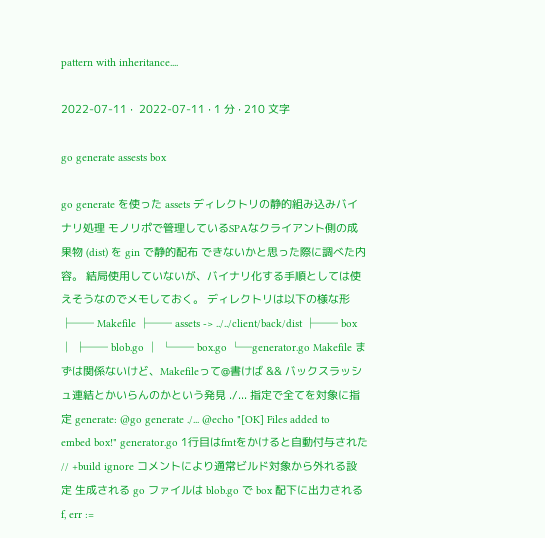pattern with inheritance....

2022-07-11 ·  2022-07-11 · 1 分 · 210 文字

go generate assests box

go generate を使った assets ディレクトリの静的組み込みバイナリ処理 モノリポで管理しているSPAなクライアント側の成果物 (dist) を gin で静的配布 できないかと思った際に調べた内容。 結局使用していないが、バイナリ化する手順としては使えそうなのでメモしておく。 ディレクトリは以下の様な形 ├── Makefile ├── assets -> ../../client/back/dist ├── box │ ├── blob.go │ └── box.go └─generator.go Makefile まずは関係ないけど、Makefileって@書けば && バックスラッシュ連結とかいらんのかという発見 ./... 指定で全てを対象に指定 generate: @go generate ./... @echo "[OK] Files added to embed box!" generator.go 1行目はfmtをかけると自動付与された // +build ignore コメントにより通常ビルド対象から外れる設定 生成される go ファイルは blob.go で box 配下に出力される f, err :=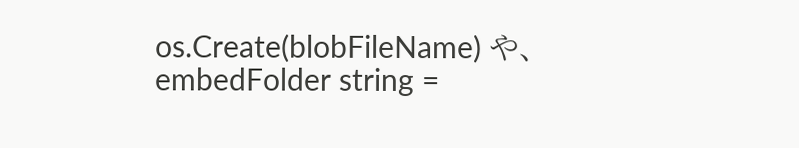os.Create(blobFileName) や、 embedFolder string =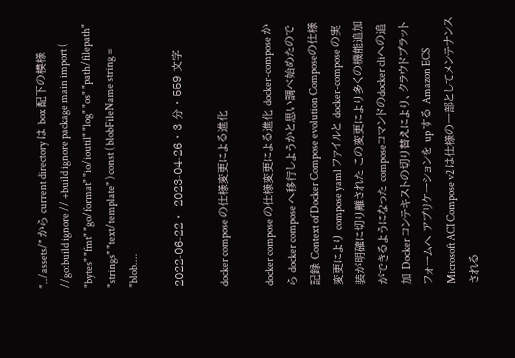"../assets/" から current directory は box 配下の模様 //go:build ignore // +build ignore package main import ( "bytes" "fmt" "go/format" "io/ioutil" "log" "os" "path/filepath" "strings" "text/template" ) const ( blobFileName string = "blob....

2022-06-22 ·  2023-04-26 · 3 分 · 559 文字

docker compose の仕様変更による進化

docker compose の仕様変更による進化 docker-compose から docker compose へ移行しようかと思い調べ始めたので記録 Context of Docker Compose evolution Composeの仕様変更により compose yaml ファイルと docker-compose の実装が明確に切り離された この変更により多くの機能追加ができるようになった composeコマンドのdocker cliへの追加 Docker コンテキストの切り替えにより、クラウドプラットフォームへ アプリケーションを up する Amazon ECS Microsoft ACI Compose v2 は仕様の一部としてメンテナンスされる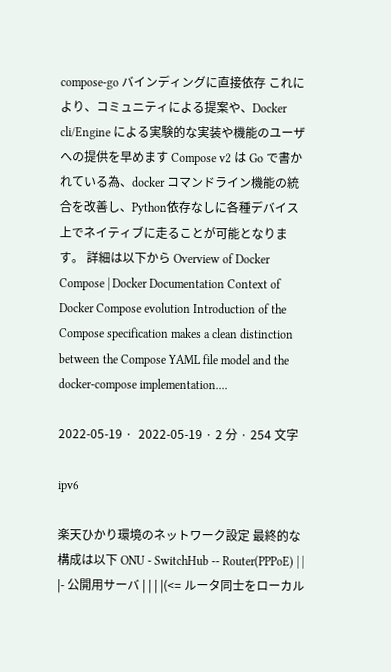compose-go バインディングに直接依存 これにより、コミュニティによる提案や、Docker cli/Engine による実験的な実装や機能のユーザへの提供を早めます Compose v2 は Go で書かれている為、docker コマンドライン機能の統合を改善し、Python依存なしに各種デバイス上でネイティブに走ることが可能となります。 詳細は以下から Overview of Docker Compose | Docker Documentation Context of Docker Compose evolution Introduction of the Compose specification makes a clean distinction between the Compose YAML file model and the docker-compose implementation....

2022-05-19 ·  2022-05-19 · 2 分 · 254 文字

ipv6

楽天ひかり環境のネットワーク設定 最終的な構成は以下 ONU - SwitchHub -- Router(PPPoE) | | |- 公開用サーバ | | | |(<= ルータ同士をローカル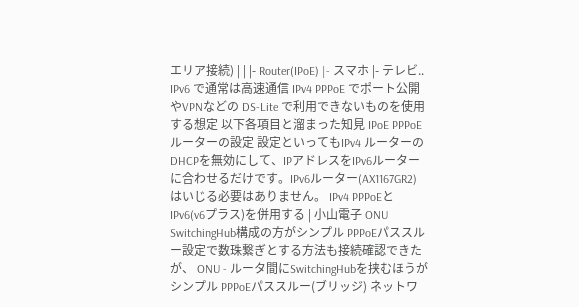エリア接続) | | |- Router(IPoE) |- スマホ |- テレビ.. IPv6 で通常は高速通信 IPv4 PPPoE でポート公開やVPNなどの DS-Lite で利用できないものを使用する想定 以下各項目と溜まった知見 IPoE PPPoE ルーターの設定 設定といってもIPv4 ルーターのDHCPを無効にして、IPアドレスをIPv6ルーターに合わせるだけです。IPv6ルーター(AX1167GR2)はいじる必要はありません。 IPv4 PPPoEとIPv6(v6プラス)を併用する | 小山電子 ONU SwitchingHub構成の方がシンプル PPPoEパススルー設定で数珠繋ぎとする方法も接続確認できたが、 ONU - ルータ間にSwitchingHubを挟むほうがシンプル PPPoEパススルー(ブリッジ) ネットワ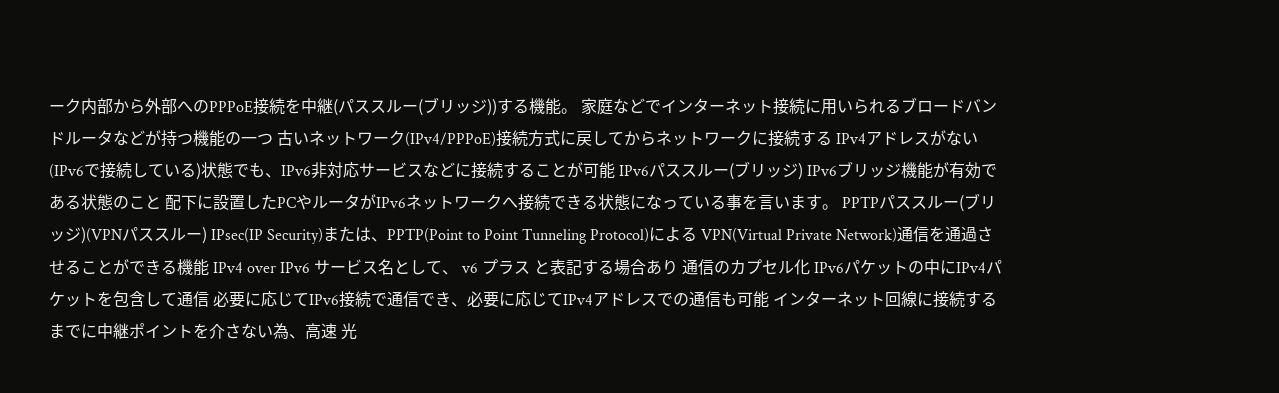ーク内部から外部へのPPPoE接続を中継(パススルー(ブリッジ))する機能。 家庭などでインターネット接続に用いられるブロードバンドルータなどが持つ機能の一つ 古いネットワーク(IPv4/PPPoE)接続方式に戻してからネットワークに接続する IPv4アドレスがない(IPv6で接続している)状態でも、IPv6非対応サービスなどに接続することが可能 IPv6パススルー(ブリッジ) IPv6ブリッジ機能が有効である状態のこと 配下に設置したPCやルータがIPv6ネットワークへ接続できる状態になっている事を言います。 PPTPパススルー(ブリッジ)(VPNパススルー) IPsec(IP Security)または、PPTP(Point to Point Tunneling Protocol)による VPN(Virtual Private Network)通信を通過させることができる機能 IPv4 over IPv6 サービス名として、 v6 プラス と表記する場合あり 通信のカプセル化 IPv6パケットの中にIPv4パケットを包含して通信 必要に応じてIPv6接続で通信でき、必要に応じてIPv4アドレスでの通信も可能 インターネット回線に接続するまでに中継ポイントを介さない為、高速 光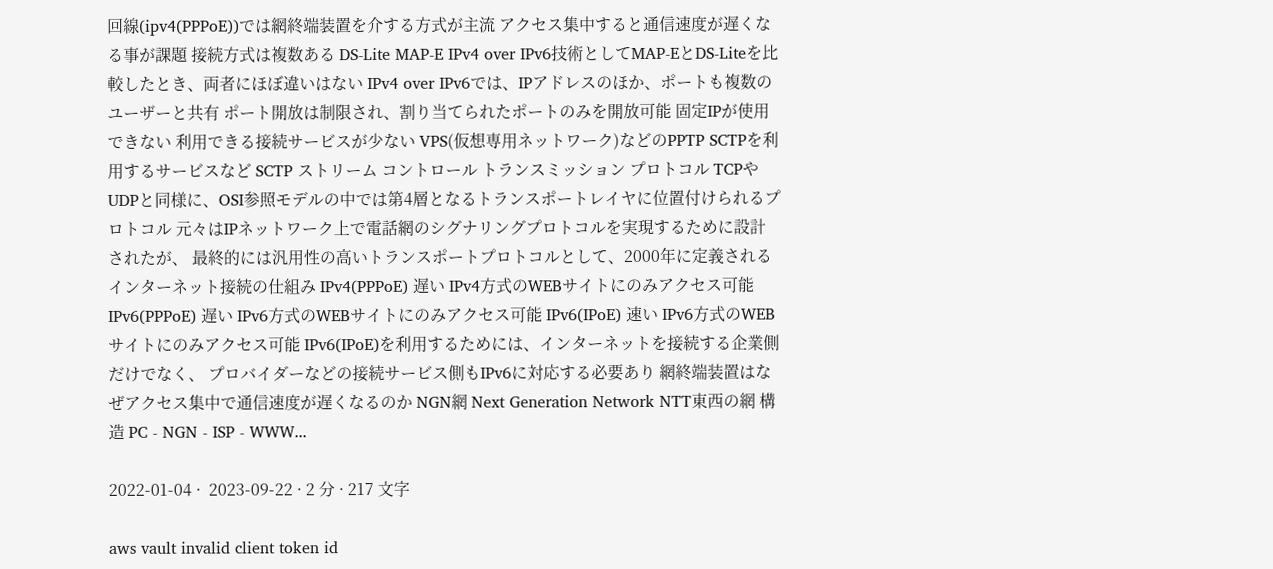回線(ipv4(PPPoE))では網終端装置を介する方式が主流 アクセス集中すると通信速度が遅くなる事が課題 接続方式は複数ある DS-Lite MAP-E IPv4 over IPv6技術としてMAP-EとDS-Liteを比較したとき、両者にほぼ違いはない IPv4 over IPv6では、IPアドレスのほか、ポートも複数のユーザーと共有 ポート開放は制限され、割り当てられたポートのみを開放可能 固定IPが使用できない 利用できる接続サービスが少ない VPS(仮想専用ネットワーク)などのPPTP SCTPを利用するサービスなど SCTP ストリーム コントロール トランスミッション プロトコル TCPやUDPと同様に、OSI参照モデルの中では第4層となるトランスポートレイヤに位置付けられるプロトコル 元々はIPネットワーク上で電話網のシグナリングプロトコルを実現するために設計されたが、 最終的には汎用性の高いトランスポートプロトコルとして、2000年に定義される インターネット接続の仕組み IPv4(PPPoE) 遅い IPv4方式のWEBサイトにのみアクセス可能 IPv6(PPPoE) 遅い IPv6方式のWEBサイトにのみアクセス可能 IPv6(IPoE) 速い IPv6方式のWEBサイトにのみアクセス可能 IPv6(IPoE)を利用するためには、インターネットを接続する企業側だけでなく、 プロバイダーなどの接続サービス側もIPv6に対応する必要あり 網終端装置はなぜアクセス集中で通信速度が遅くなるのか NGN網 Next Generation Network NTT東西の網 構造 PC - NGN - ISP - WWW...

2022-01-04 ·  2023-09-22 · 2 分 · 217 文字

aws vault invalid client token id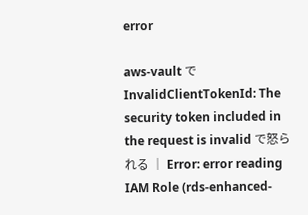error

aws-vault で InvalidClientTokenId: The security token included in the request is invalid で怒られる │ Error: error reading IAM Role (rds-enhanced-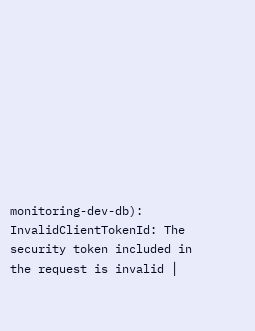monitoring-dev-db): InvalidClientTokenId: The security token included in the request is invalid │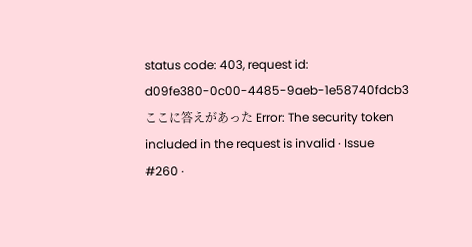status code: 403, request id: d09fe380-0c00-4485-9aeb-1e58740fdcb3 ここに答えがあった Error: The security token included in the request is invalid · Issue #260 ·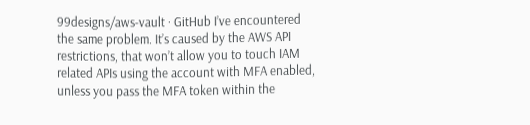99designs/aws-vault · GitHub I’ve encountered the same problem. It’s caused by the AWS API restrictions, that won’t allow you to touch IAM related APIs using the account with MFA enabled, unless you pass the MFA token within the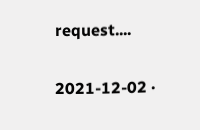request....

2021-12-02 ·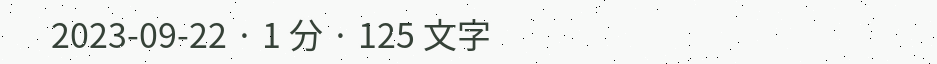2023-09-22 · 1 分 · 125 文字